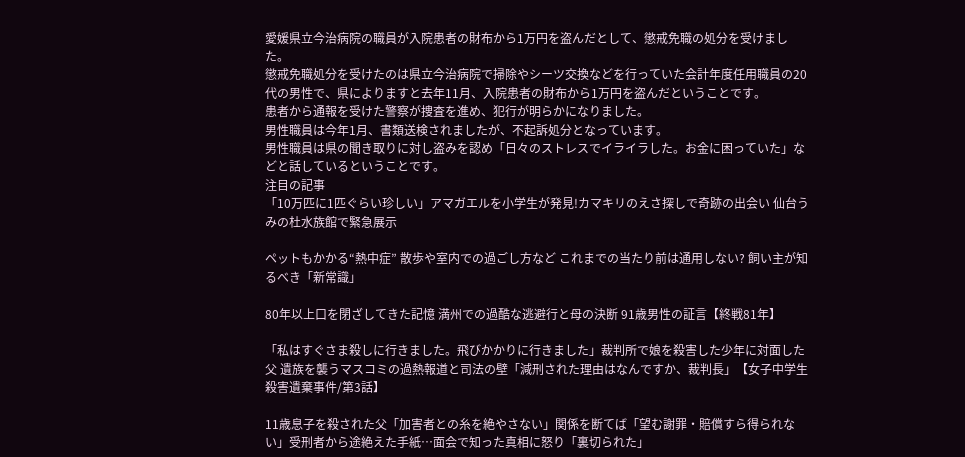愛媛県立今治病院の職員が入院患者の財布から1万円を盗んだとして、懲戒免職の処分を受けました。
懲戒免職処分を受けたのは県立今治病院で掃除やシーツ交換などを行っていた会計年度任用職員の20代の男性で、県によりますと去年11月、入院患者の財布から1万円を盗んだということです。
患者から通報を受けた警察が捜査を進め、犯行が明らかになりました。
男性職員は今年1月、書類送検されましたが、不起訴処分となっています。
男性職員は県の聞き取りに対し盗みを認め「日々のストレスでイライラした。お金に困っていた」などと話しているということです。
注目の記事
「10万匹に1匹ぐらい珍しい」アマガエルを小学生が発見!カマキリのえさ探しで奇跡の出会い 仙台うみの杜水族館で緊急展示

ペットもかかる“熱中症” 散歩や室内での過ごし方など これまでの当たり前は通用しない? 飼い主が知るべき「新常識」

80年以上口を閉ざしてきた記憶 満州での過酷な逃避行と母の決断 91歳男性の証言【終戦81年】

「私はすぐさま殺しに行きました。飛びかかりに行きました」裁判所で娘を殺害した少年に対面した父 遺族を襲うマスコミの過熱報道と司法の壁「減刑された理由はなんですか、裁判長」【女子中学生殺害遺棄事件/第3話】

11歳息子を殺された父「加害者との糸を絶やさない」関係を断てば「望む謝罪・賠償すら得られない」受刑者から途絶えた手紙…面会で知った真相に怒り「裏切られた」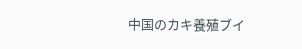中国のカキ養殖ブイ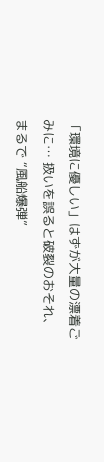「環境に優しい」はずが大量の漂着ごみに… 扱いを誤ると破裂のおそれ、まるで “風船爆弾”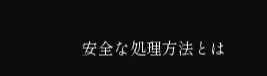安全な処理方法とは